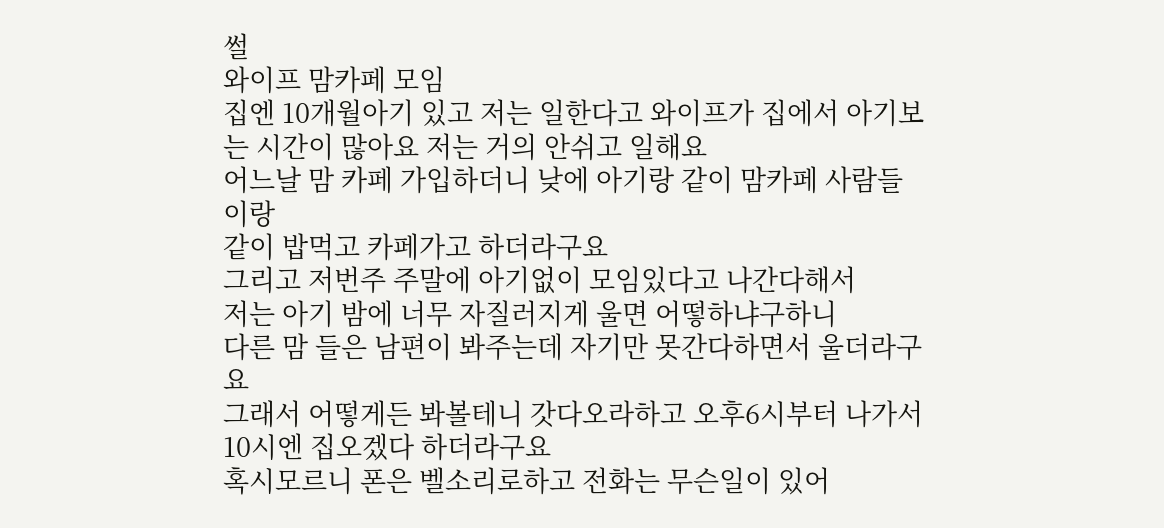썰
와이프 맘카페 모임
집엔 10개월아기 있고 저는 일한다고 와이프가 집에서 아기보는 시간이 많아요 저는 거의 안쉬고 일해요
어느날 맘 카페 가입하더니 낮에 아기랑 같이 맘카페 사람들이랑
같이 밥먹고 카페가고 하더라구요
그리고 저번주 주말에 아기없이 모임있다고 나간다해서
저는 아기 밤에 너무 자질러지게 울면 어떻하냐구하니
다른 맘 들은 남편이 봐주는데 자기만 못간다하면서 울더라구요
그래서 어떻게든 봐볼테니 갓다오라하고 오후6시부터 나가서
10시엔 집오겠다 하더라구요
혹시모르니 폰은 벨소리로하고 전화는 무슨일이 있어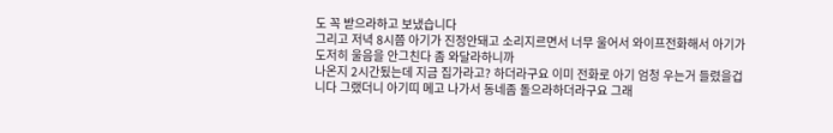도 꼭 받으라하고 보냈습니다
그리고 저녁 8시쯤 아기가 진정안돼고 소리지르면서 너무 울어서 와이프전화해서 아기가 도저히 울음을 안그친다 좀 와달라하니까
나온지 2시간됬는데 지금 집가라고? 하더라구요 이미 전화로 아기 엄청 우는거 들렸을겁니다 그랬더니 아기띠 메고 나가서 동네좀 돌으라하더라구요 그래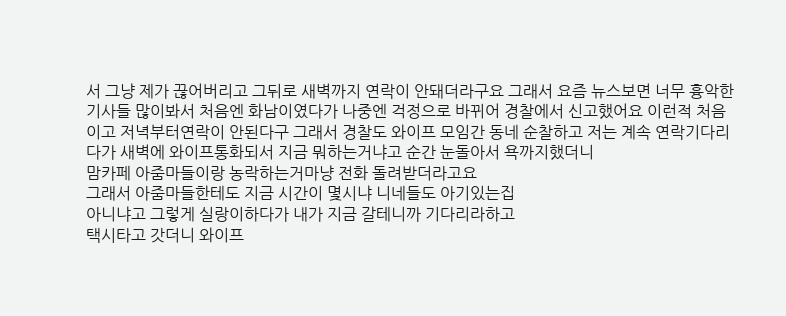서 그냥 제가 끊어버리고 그뒤로 새벽까지 연락이 안돼더라구요 그래서 요즘 뉴스보면 너무 흉악한 기사들 많이봐서 처음엔 화남이였다가 나중엔 걱정으로 바뀌어 경찰에서 신고했어요 이런적 처음이고 저녁부터연락이 안된다구 그래서 경찰도 와이프 모임간 동네 순찰하고 저는 계속 연락기다리다가 새벽에 와이프통화되서 지금 뭐하는거냐고 순간 눈돌아서 욕까지했더니
맘카페 아줌마들이랑 농락하는거마냥 전화 돌려받더라고요
그래서 아줌마들한테도 지금 시간이 몇시냐 니네들도 아기있는집
아니냐고 그렇게 실랑이하다가 내가 지금 갈테니까 기다리라하고
택시타고 갓더니 와이프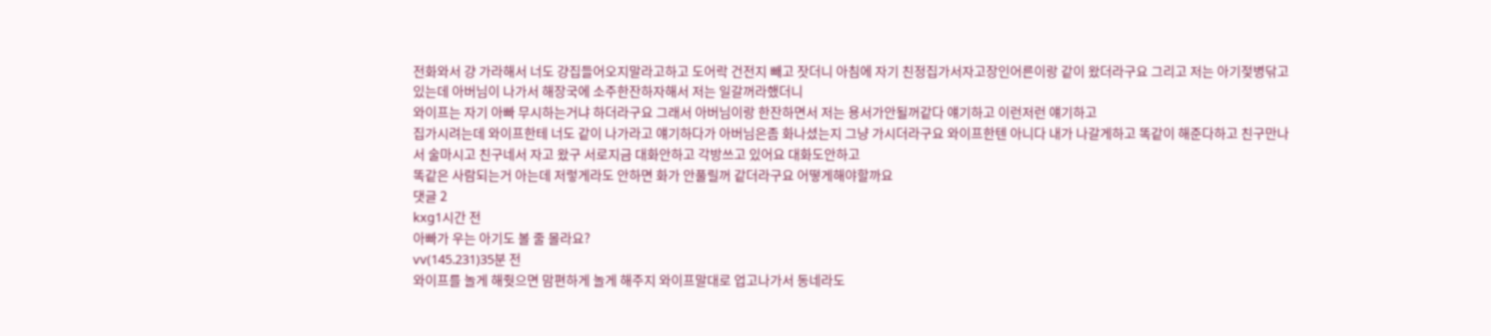전화와서 걍 가라해서 너도 걍집들어오지말라고하고 도어락 건전지 빼고 잣더니 아침에 자기 친정집가서자고장인어른이랑 같이 왔더라구요 그리고 저는 아기젖병닦고있는데 아버님이 나가서 해장국에 소주한잔하자해서 저는 일갈꺼라했더니
와이프는 자기 아빠 무시하는거냐 하더라구요 그래서 아버님이랑 한잔하면서 저는 용서가안될꺼같다 얘기하고 이런저런 얘기하고
집가시려는데 와이프한테 너도 같이 나가라고 얘기하다가 아버님은좀 화나셨는지 그냥 가시더라구요 와이프한텐 아니다 내가 나갈게하고 똑같이 해준다하고 친구만나서 술마시고 친구네서 자고 왔구 서로지금 대화안하고 각방쓰고 있어요 대화도안하고
똑같은 사람되는거 아는데 저렇게라도 안하면 화가 안풀릴꺼 같더라구요 어떻게해야할까요
댓글 2
kxg1시간 전
아빠가 우는 아기도 볼 줄 몰라요?
vv(145.231)35분 전
와이프를 놀게 해줫으면 맘편하게 놀게 해주지 와이프말대로 업고나가서 동네라도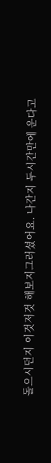돌으시던지 이것저것 해보지그러셨어요. 나간지 두시간만에 운다고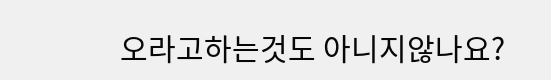오라고하는것도 아니지않나요?